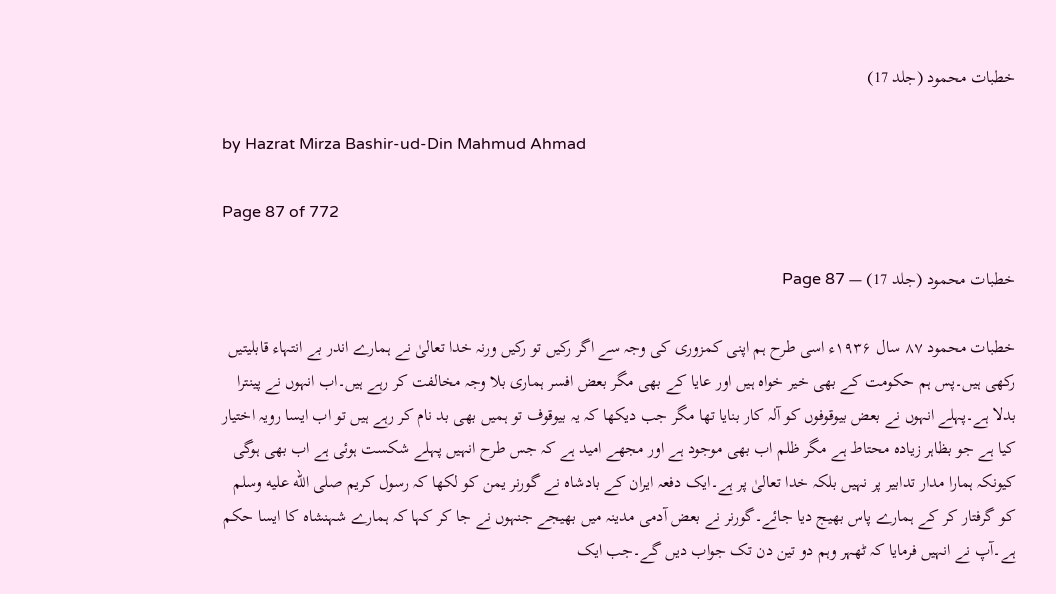خطبات محمود (جلد 17)

by Hazrat Mirza Bashir-ud-Din Mahmud Ahmad

Page 87 of 772

خطبات محمود (جلد 17) — Page 87

خطبات محمود ۸۷ سال ۱۹۳۶ء اسی طرح ہم اپنی کمزوری کی وجہ سے اگر رکیں تو رکیں ورنہ خدا تعالیٰ نے ہمارے اندر بے انتہاء قابلیتیں رکھی ہیں۔پس ہم حکومت کے بھی خیر خواہ ہیں اور عایا کے بھی مگر بعض افسر ہماری بلا وجہ مخالفت کر رہے ہیں۔اب انہوں نے پینترا بدلا ہے۔پہلے انہوں نے بعض بیوقوفوں کو آلہ کار بنایا تھا مگر جب دیکھا کہ یہ بیوقوف تو ہمیں بھی بد نام کر رہے ہیں تو اب ایسا رویہ اختیار کیا ہے جو بظاہر زیادہ محتاط ہے مگر ظلم اب بھی موجود ہے اور مجھے امید ہے کہ جس طرح انہیں پہلے شکست ہوئی ہے اب بھی ہوگی کیونکہ ہمارا مدار تدابیر پر نہیں بلکہ خدا تعالیٰ پر ہے۔ایک دفعہ ایران کے بادشاہ نے گورنر یمن کو لکھا کہ رسول کریم صلى الله عليه وسلم کو گرفتار کر کے ہمارے پاس بھیج دیا جائے۔گورنر نے بعض آدمی مدینہ میں بھیجے جنہوں نے جا کر کہا کہ ہمارے شہنشاہ کا ایسا حکم ہے۔آپ نے انہیں فرمایا کہ ٹھہر وہم دو تین دن تک جواب دیں گے۔جب ایک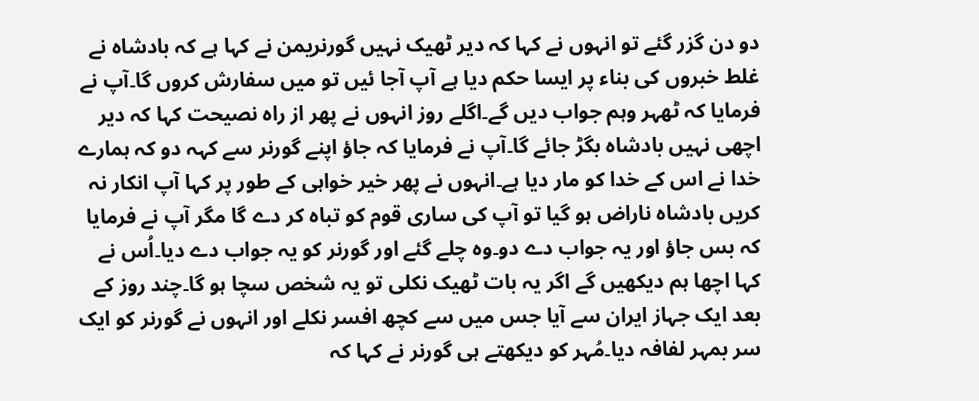دو دن گزر گئے تو انہوں نے کہا کہ دیر ٹھیک نہیں گورنریمن نے کہا ہے کہ بادشاہ نے غلط خبروں کی بناء پر ایسا حکم دیا ہے آپ آجا ئیں تو میں سفارش کروں گا۔آپ نے فرمایا کہ ٹھہر وہم جواب دیں گے۔اگلے روز انہوں نے پھر از راہ نصیحت کہا کہ دیر اچھی نہیں بادشاہ بگڑ جائے گا۔آپ نے فرمایا کہ جاؤ اپنے گورنر سے کہہ دو کہ ہمارے خدا نے اس کے خدا کو مار دیا ہے۔انہوں نے پھر خیر خواہی کے طور پر کہا آپ انکار نہ کریں بادشاہ ناراض ہو گیا تو آپ کی ساری قوم کو تباہ کر دے گا مگر آپ نے فرمایا کہ بس جاؤ اور یہ جواب دے دو۔وہ چلے گئے اور گورنر کو یہ جواب دے دیا۔اُس نے کہا اچھا ہم دیکھیں گے اگر یہ بات ٹھیک نکلی تو یہ شخص سچا ہو گا۔چند روز کے بعد ایک جہاز ایران سے آیا جس میں سے کچھ افسر نکلے اور انہوں نے گورنر کو ایک سر بمہر لفافہ دیا۔مُہر کو دیکھتے ہی گورنر نے کہا کہ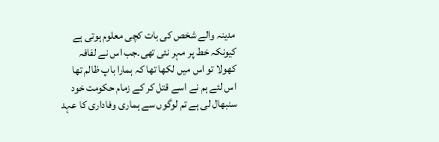مدینہ والے شخص کی بات کچی معلوم ہوتی ہے کیونکہ خط پر مہر نئی تھی۔جب اس نے لفافہ کھولا تو اس میں لکھا تھا کہ ہمارا باپ ظالم تھا اس لئے ہم نے اسے قتل کر کے زمام حکومت خود سنبھال لی ہے تم لوگوں سے ہماری وفاداری کا عہد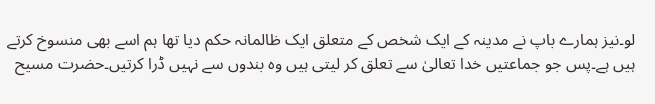لو۔نیز ہمارے باپ نے مدینہ کے ایک شخص کے متعلق ایک ظالمانہ حکم دیا تھا ہم اسے بھی منسوخ کرتے ہیں ہے۔پس جو جماعتیں خدا تعالیٰ سے تعلق کر لیتی ہیں وہ بندوں سے نہیں ڈرا کرتیں۔حضرت مسیح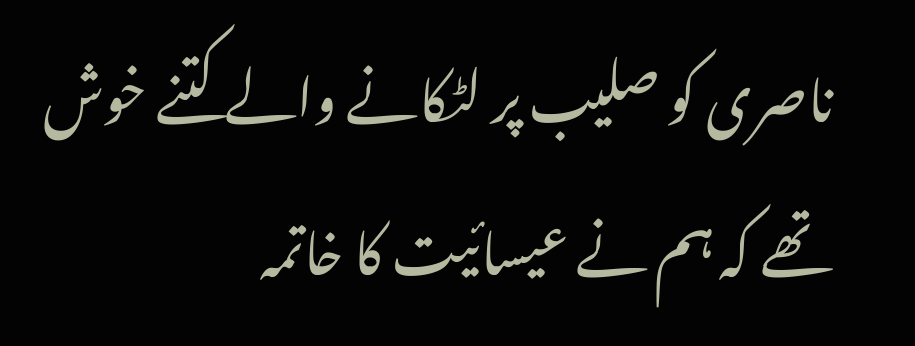ناصری کو صلیب پر لٹکانے والے کتنے خوش تھے کہ ہم نے عیسائیت کا خاتمہ